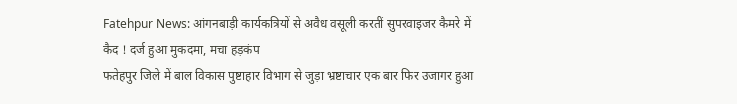Fatehpur News: आंगनबाड़ी कार्यकत्रियों से अवैध वसूली करतीं सुपरवाइजर कैमरे में कैद ! दर्ज हुआ मुकदमा, मचा हड़कंप
फतेहपुर जिले में बाल विकास पुष्टाहार विभाग से जुड़ा भ्रष्टाचार एक बार फिर उजागर हुआ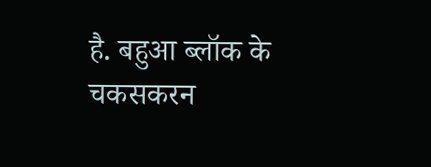है. बहुआ ब्लॉक के चकसकरन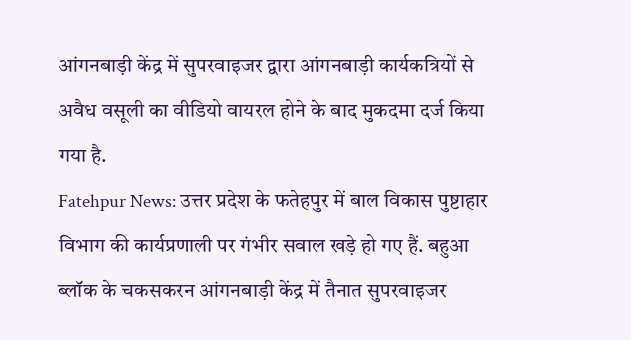आंगनबाड़ी केंद्र में सुपरवाइजर द्वारा आंगनबाड़ी कार्यकत्रियों से अवैध वसूली का वीडियो वायरल होने के बाद मुकदमा दर्ज किया गया है.
Fatehpur News: उत्तर प्रदेश के फतेहपुर में बाल विकास पुष्टाहार विभाग की कार्यप्रणाली पर गंभीर सवाल खड़े हो गए हैं. बहुआ ब्लॉक के चकसकरन आंगनबाड़ी केंद्र में तैनात सुपरवाइजर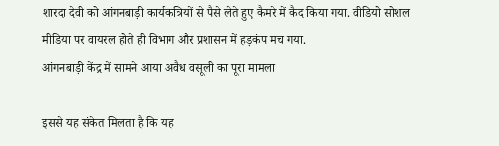शारदा देवी को आंगनबाड़ी कार्यकत्रियों से पैसे लेते हुए कैमरे में कैद किया गया. वीडियो सोशल मीडिया पर वायरल होते ही विभाग और प्रशासन में हड़कंप मच गया.
आंगनबाड़ी केंद्र में सामने आया अवैध वसूली का पूरा मामला

इससे यह संकेत मिलता है कि यह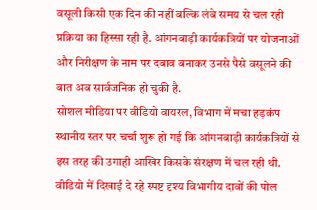वसूली किसी एक दिन की नहीं बल्कि लंबे समय से चल रही प्रक्रिया का हिस्सा रही है. आंगनबाड़ी कार्यकत्रियों पर योजनाओं और निरीक्षण के नाम पर दबाव बनाकर उनसे पैसे वसूलने की बात अब सार्वजनिक हो चुकी है.
सोशल मीडिया पर वीडियो वायरल, विभाग में मचा हड़कंप
स्थानीय स्तर पर चर्चा शुरू हो गई कि आंगनबाड़ी कार्यकत्रियों से इस तरह की उगाही आखिर किसके संरक्षण में चल रही थी. वीडियो में दिखाई दे रहे स्पष्ट दृश्य विभागीय दावों की पोल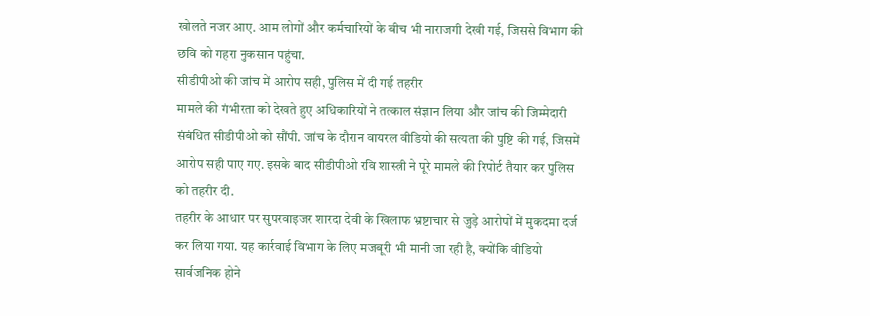खोलते नजर आए. आम लोगों और कर्मचारियों के बीच भी नाराजगी देखी गई, जिससे विभाग की छवि को गहरा नुकसान पहुंचा.
सीडीपीओ की जांच में आरोप सही, पुलिस में दी गई तहरीर
मामले की गंभीरता को देखते हुए अधिकारियों ने तत्काल संज्ञान लिया और जांच की जिम्मेदारी संबंधित सीडीपीओ को सौंपी. जांच के दौरान वायरल वीडियो की सत्यता की पुष्टि की गई, जिसमें आरोप सही पाए गए. इसके बाद सीडीपीओ रवि शास्त्री ने पूरे मामले की रिपोर्ट तैयार कर पुलिस को तहरीर दी.
तहरीर के आधार पर सुपरवाइजर शारदा देवी के खिलाफ भ्रष्टाचार से जुड़े आरोपों में मुकदमा दर्ज कर लिया गया. यह कार्रवाई विभाग के लिए मजबूरी भी मानी जा रही है, क्योंकि वीडियो सार्वजनिक होने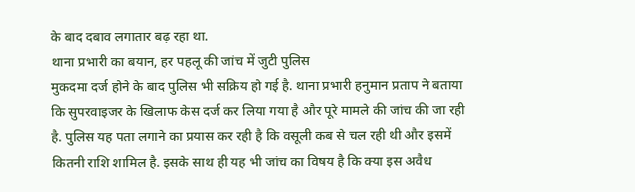के बाद दबाव लगातार बढ़ रहा था.
थाना प्रभारी का बयान, हर पहलू की जांच में जुटी पुलिस
मुकदमा दर्ज होने के बाद पुलिस भी सक्रिय हो गई है. थाना प्रभारी हनुमान प्रताप ने बताया कि सुपरवाइजर के खिलाफ केस दर्ज कर लिया गया है और पूरे मामले की जांच की जा रही है. पुलिस यह पता लगाने का प्रयास कर रही है कि वसूली कब से चल रही थी और इसमें कितनी राशि शामिल है. इसके साथ ही यह भी जांच का विषय है कि क्या इस अवैध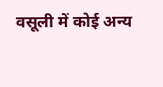वसूली में कोई अन्य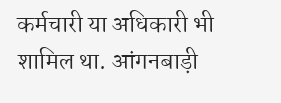कर्मचारी या अधिकारी भी शामिल था. आंगनबाड़ी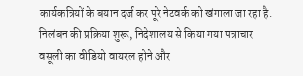कार्यकत्रियों के बयान दर्ज कर पूरे नेटवर्क को खंगाला जा रहा है.
निलंबन की प्रक्रिया शुरू, निदेशालय से किया गया पत्राचार
वसूली का वीडियो वायरल होने और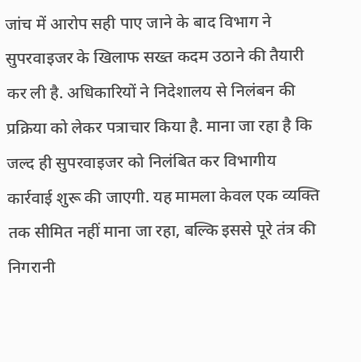जांच में आरोप सही पाए जाने के बाद विभाग ने सुपरवाइजर के खिलाफ सख्त कदम उठाने की तैयारी कर ली है. अधिकारियों ने निदेशालय से निलंबन की प्रक्रिया को लेकर पत्राचार किया है. माना जा रहा है कि जल्द ही सुपरवाइजर को निलंबित कर विभागीय कार्रवाई शुरू की जाएगी. यह मामला केवल एक व्यक्ति तक सीमित नहीं माना जा रहा, बल्कि इससे पूरे तंत्र की निगरानी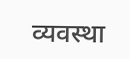व्यवस्था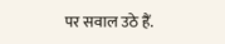पर सवाल उठे हैं.